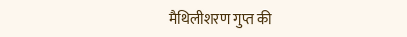मैथिलीशरण गुप्त की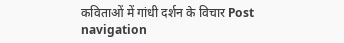कविताओं में गांधी दर्शन के विचार Post navigation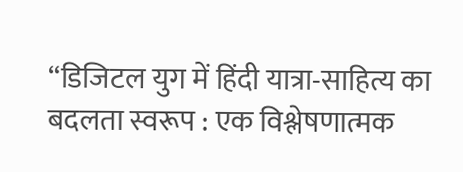“डिजिटल युग में हिंदी यात्रा-साहित्य का बदलता स्वरूप : एक विश्लेषणात्मक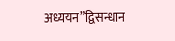अध्ययन”द्विसन्धान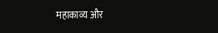महाकाव्य और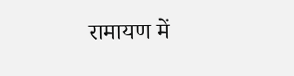रामायण में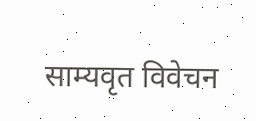साम्यवृत विवेचन